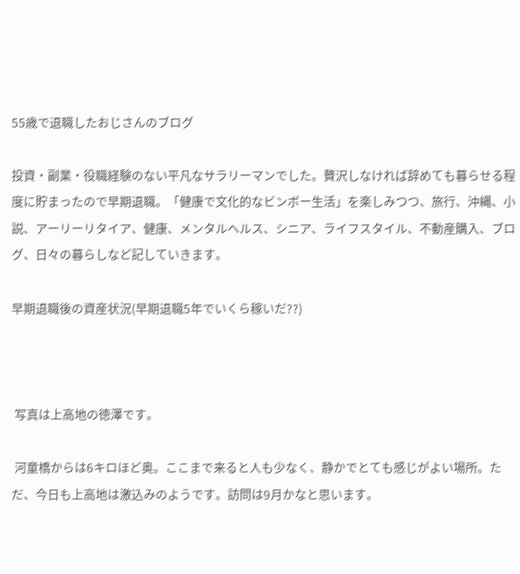55歳で退職したおじさんのブログ

投資・副業・役職経験のない平凡なサラリーマンでした。贅沢しなければ辞めても暮らせる程度に貯まったので早期退職。「健康で文化的なビンボー生活」を楽しみつつ、旅行、沖縄、小説、アーリーリタイア、健康、メンタルヘルス、シニア、ライフスタイル、不動産購入、ブログ、日々の暮らしなど記していきます。

早期退職後の資産状況(早期退職5年でいくら稼いだ??)



 写真は上高地の徳澤です。

 河童橋からは6キロほど奥。ここまで来ると人も少なく、静かでとても感じがよい場所。ただ、今日も上高地は激込みのようです。訪問は9月かなと思います。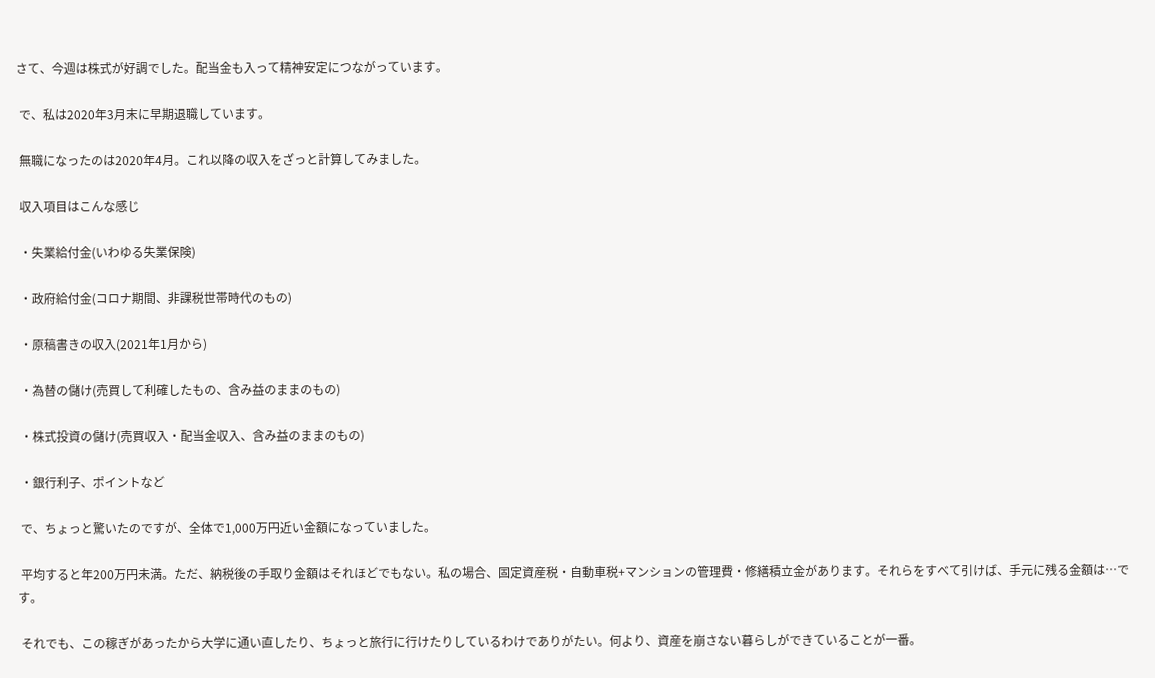さて、今週は株式が好調でした。配当金も入って精神安定につながっています。

 で、私は2020年3月末に早期退職しています。

 無職になったのは2020年4月。これ以降の収入をざっと計算してみました。

 収入項目はこんな感じ

 ・失業給付金(いわゆる失業保険)

 ・政府給付金(コロナ期間、非課税世帯時代のもの)

 ・原稿書きの収入(2021年1月から)

 ・為替の儲け(売買して利確したもの、含み益のままのもの)

 ・株式投資の儲け(売買収入・配当金収入、含み益のままのもの)

 ・銀行利子、ポイントなど

 で、ちょっと驚いたのですが、全体で1,000万円近い金額になっていました。

 平均すると年200万円未満。ただ、納税後の手取り金額はそれほどでもない。私の場合、固定資産税・自動車税+マンションの管理費・修繕積立金があります。それらをすべて引けば、手元に残る金額は…です。

 それでも、この稼ぎがあったから大学に通い直したり、ちょっと旅行に行けたりしているわけでありがたい。何より、資産を崩さない暮らしができていることが一番。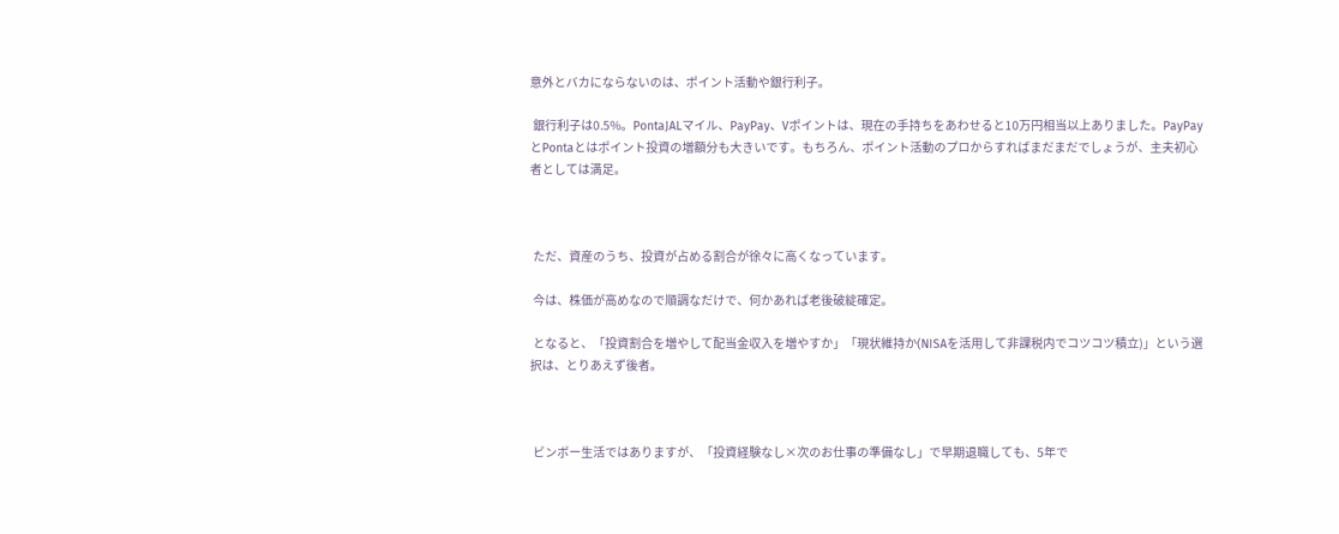意外とバカにならないのは、ポイント活動や銀行利子。

 銀行利子は0.5%。PontaJALマイル、PayPay、Vポイントは、現在の手持ちをあわせると10万円相当以上ありました。PayPayとPontaとはポイント投資の増額分も大きいです。もちろん、ポイント活動のプロからすればまだまだでしょうが、主夫初心者としては満足。



 ただ、資産のうち、投資が占める割合が徐々に高くなっています。

 今は、株価が高めなので順調なだけで、何かあれば老後破綻確定。

 となると、「投資割合を増やして配当金収入を増やすか」「現状維持か(NISAを活用して非課税内でコツコツ積立)」という選択は、とりあえず後者。



 ビンボー生活ではありますが、「投資経験なし×次のお仕事の準備なし」で早期退職しても、5年で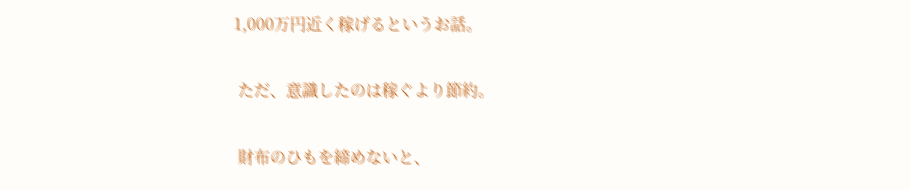1,000万円近く稼げるというお話。

 ただ、意識したのは稼ぐより節約。

 財布のひもを締めないと、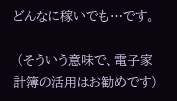どんなに稼いでも…です。

 (そういう意味で、電子家計簿の活用はお勧めです)